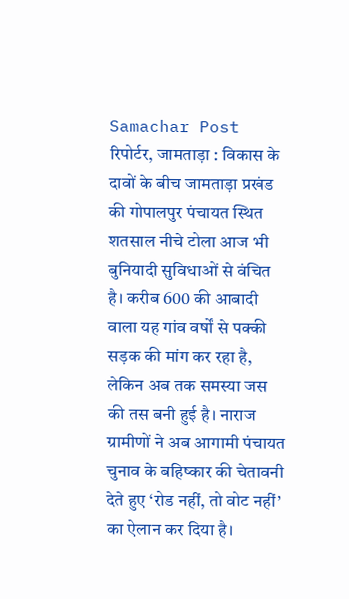Samachar Post रिपोर्टर, जामताड़ा : विकास के दावों के बीच जामताड़ा प्रखंड की गोपालपुर पंचायत स्थित शतसाल नीचे टोला आज भी बुनियादी सुविधाओं से वंचित है। करीब 600 की आबादी वाला यह गांव वर्षों से पक्की सड़क की मांग कर रहा है, लेकिन अब तक समस्या जस की तस बनी हुई है। नाराज ग्रामीणों ने अब आगामी पंचायत चुनाव के बहिष्कार की चेतावनी देते हुए ‘रोड नहीं, तो वोट नहीं’ का ऐलान कर दिया है।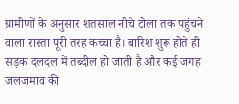ग्रामीणों के अनुसार शतसाल नीचे टोला तक पहुंचने वाला रास्ता पूरी तरह कच्चा है। बारिश शुरू होते ही सड़क दलदल में तब्दील हो जाती है और कई जगह जलजमाव की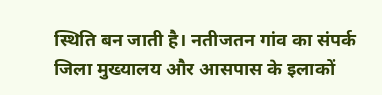स्थिति बन जाती है। नतीजतन गांव का संपर्क जिला मुख्यालय और आसपास के इलाकों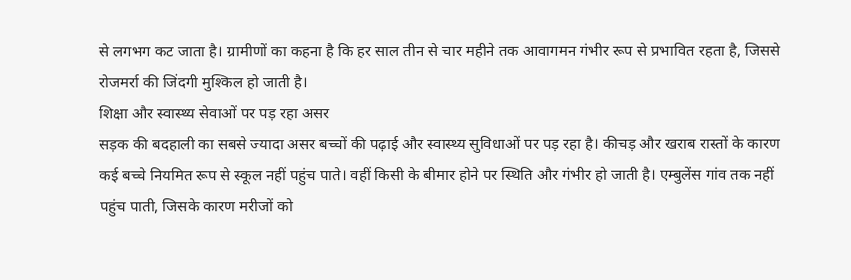से लगभग कट जाता है। ग्रामीणों का कहना है कि हर साल तीन से चार महीने तक आवागमन गंभीर रूप से प्रभावित रहता है, जिससे रोजमर्रा की जिंदगी मुश्किल हो जाती है।
शिक्षा और स्वास्थ्य सेवाओं पर पड़ रहा असर
सड़क की बदहाली का सबसे ज्यादा असर बच्चों की पढ़ाई और स्वास्थ्य सुविधाओं पर पड़ रहा है। कीचड़ और खराब रास्तों के कारण कई बच्चे नियमित रूप से स्कूल नहीं पहुंच पाते। वहीं किसी के बीमार होने पर स्थिति और गंभीर हो जाती है। एम्बुलेंस गांव तक नहीं पहुंच पाती, जिसके कारण मरीजों को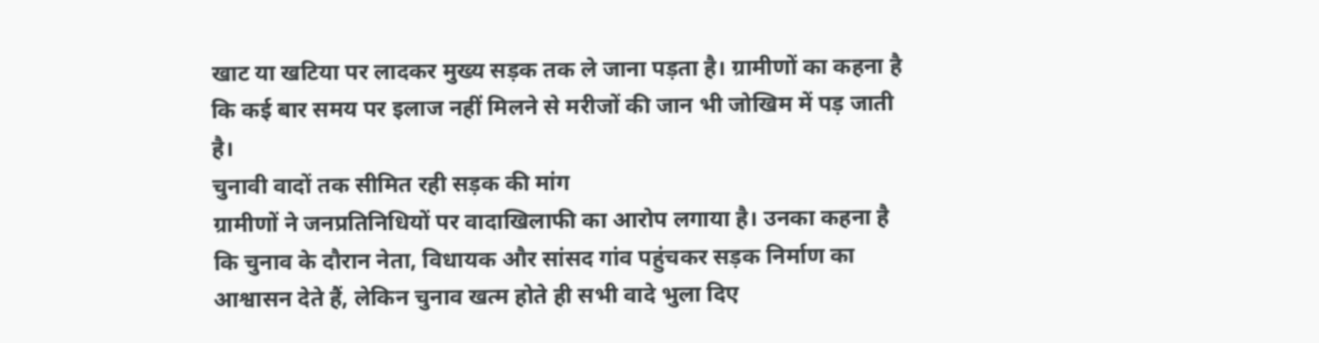खाट या खटिया पर लादकर मुख्य सड़क तक ले जाना पड़ता है। ग्रामीणों का कहना है कि कई बार समय पर इलाज नहीं मिलने से मरीजों की जान भी जोखिम में पड़ जाती है।
चुनावी वादों तक सीमित रही सड़क की मांग
ग्रामीणों ने जनप्रतिनिधियों पर वादाखिलाफी का आरोप लगाया है। उनका कहना है कि चुनाव के दौरान नेता, विधायक और सांसद गांव पहुंचकर सड़क निर्माण का आश्वासन देते हैं, लेकिन चुनाव खत्म होते ही सभी वादे भुला दिए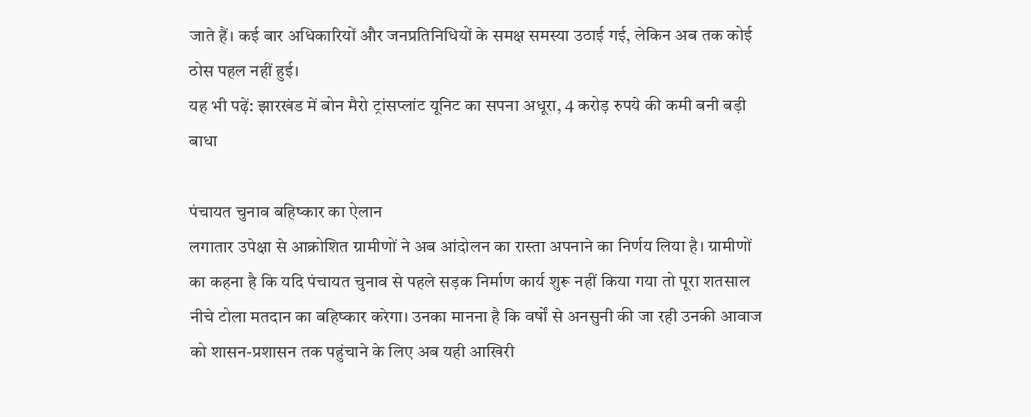जाते हैं। कई बार अधिकारियों और जनप्रतिनिधियों के समक्ष समस्या उठाई गई, लेकिन अब तक कोई ठोस पहल नहीं हुई।
यह भी पढ़ें: झारखंड में बोन मैरो ट्रांसप्लांट यूनिट का सपना अधूरा, 4 करोड़ रुपये की कमी बनी बड़ी बाधा

पंचायत चुनाव बहिष्कार का ऐलान
लगातार उपेक्षा से आक्रोशित ग्रामीणों ने अब आंदोलन का रास्ता अपनाने का निर्णय लिया है। ग्रामीणों का कहना है कि यदि पंचायत चुनाव से पहले सड़क निर्माण कार्य शुरू नहीं किया गया तो पूरा शतसाल नीचे टोला मतदान का बहिष्कार करेगा। उनका मानना है कि वर्षों से अनसुनी की जा रही उनकी आवाज को शासन-प्रशासन तक पहुंचाने के लिए अब यही आखिरी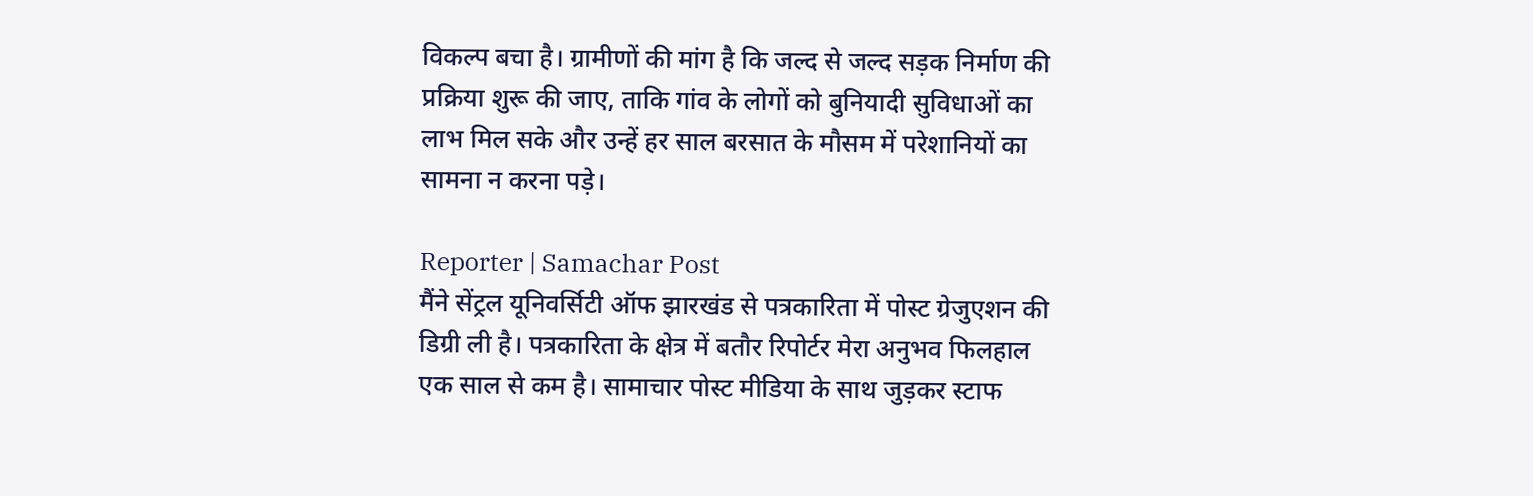विकल्प बचा है। ग्रामीणों की मांग है कि जल्द से जल्द सड़क निर्माण की प्रक्रिया शुरू की जाए, ताकि गांव के लोगों को बुनियादी सुविधाओं का लाभ मिल सके और उन्हें हर साल बरसात के मौसम में परेशानियों का सामना न करना पड़े।

Reporter | Samachar Post
मैंने सेंट्रल यूनिवर्सिटी ऑफ झारखंड से पत्रकारिता में पोस्ट ग्रेजुएशन की डिग्री ली है। पत्रकारिता के क्षेत्र में बतौर रिपोर्टर मेरा अनुभव फिलहाल एक साल से कम है। सामाचार पोस्ट मीडिया के साथ जुड़कर स्टाफ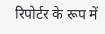रिपोर्टर के रूप में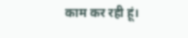काम कर रही हूं।